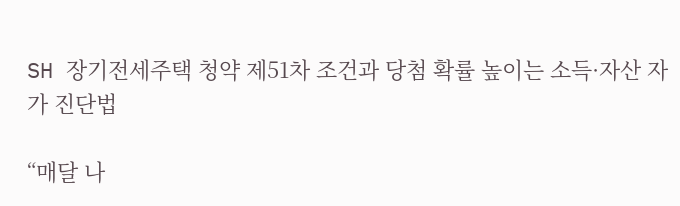SH 장기전세주택 청약 제51차 조건과 당첨 확률 높이는 소득·자산 자가 진단법

“매달 나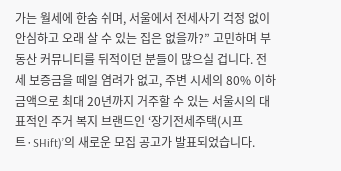가는 월세에 한숨 쉬며, 서울에서 전세사기 걱정 없이 안심하고 오래 살 수 있는 집은 없을까?” 고민하며 부동산 커뮤니티를 뒤적이던 분들이 많으실 겁니다. 전세 보증금을 떼일 염려가 없고, 주변 시세의 80% 이하 금액으로 최대 20년까지 거주할 수 있는 서울시의 대표적인 주거 복지 브랜드인 ‘장기전세주택(시프트·SHift)’의 새로운 모집 공고가 발표되었습니다.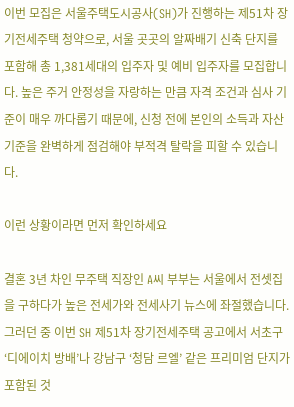이번 모집은 서울주택도시공사(SH)가 진행하는 제51차 장기전세주택 청약으로, 서울 곳곳의 알짜배기 신축 단지를 포함해 총 1,381세대의 입주자 및 예비 입주자를 모집합니다. 높은 주거 안정성을 자랑하는 만큼 자격 조건과 심사 기준이 매우 까다롭기 때문에, 신청 전에 본인의 소득과 자산 기준을 완벽하게 점검해야 부적격 탈락을 피할 수 있습니다.

이런 상황이라면 먼저 확인하세요

결혼 3년 차인 무주택 직장인 A씨 부부는 서울에서 전셋집을 구하다가 높은 전세가와 전세사기 뉴스에 좌절했습니다. 그러던 중 이번 SH 제51차 장기전세주택 공고에서 서초구 ‘디에이치 방배’나 강남구 ‘청담 르엘’ 같은 프리미엄 단지가 포함된 것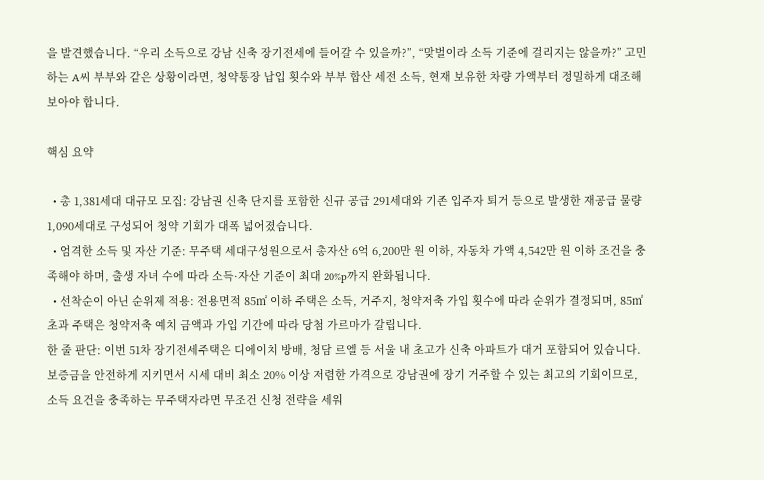을 발견했습니다. “우리 소득으로 강남 신축 장기전세에 들어갈 수 있을까?”, “맞벌이라 소득 기준에 걸리지는 않을까?” 고민하는 A씨 부부와 같은 상황이라면, 청약통장 납입 횟수와 부부 합산 세전 소득, 현재 보유한 차량 가액부터 정밀하게 대조해보아야 합니다.

핵심 요약

  • 총 1,381세대 대규모 모집: 강남권 신축 단지를 포함한 신규 공급 291세대와 기존 입주자 퇴거 등으로 발생한 재공급 물량 1,090세대로 구성되어 청약 기회가 대폭 넓어졌습니다.
  • 엄격한 소득 및 자산 기준: 무주택 세대구성원으로서 총자산 6억 6,200만 원 이하, 자동차 가액 4,542만 원 이하 조건을 충족해야 하며, 출생 자녀 수에 따라 소득·자산 기준이 최대 20%p까지 완화됩니다.
  • 선착순이 아닌 순위제 적용: 전용면적 85㎡ 이하 주택은 소득, 거주지, 청약저축 가입 횟수에 따라 순위가 결정되며, 85㎡ 초과 주택은 청약저축 예치 금액과 가입 기간에 따라 당첨 가르마가 갈립니다.
한 줄 판단: 이번 51차 장기전세주택은 디에이치 방배, 청담 르엘 등 서울 내 초고가 신축 아파트가 대거 포함되어 있습니다. 보증금을 안전하게 지키면서 시세 대비 최소 20% 이상 저렴한 가격으로 강남권에 장기 거주할 수 있는 최고의 기회이므로, 소득 요건을 충족하는 무주택자라면 무조건 신청 전략을 세워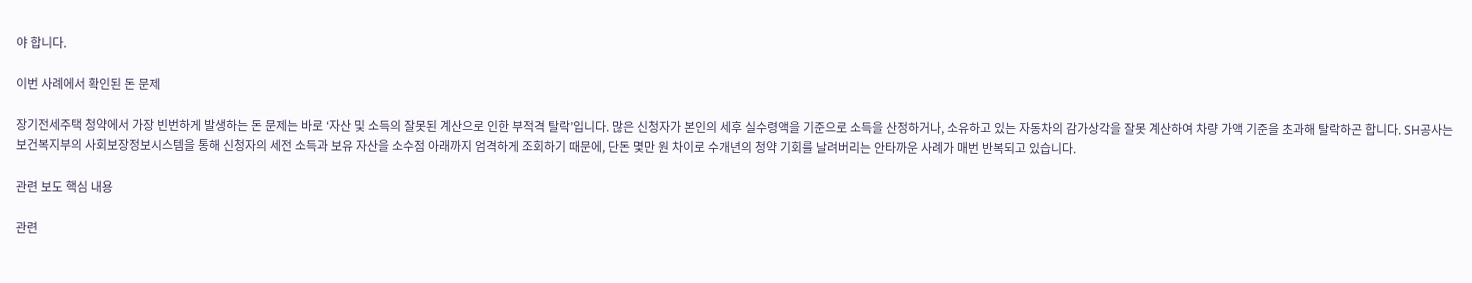야 합니다.

이번 사례에서 확인된 돈 문제

장기전세주택 청약에서 가장 빈번하게 발생하는 돈 문제는 바로 ‘자산 및 소득의 잘못된 계산으로 인한 부적격 탈락’입니다. 많은 신청자가 본인의 세후 실수령액을 기준으로 소득을 산정하거나, 소유하고 있는 자동차의 감가상각을 잘못 계산하여 차량 가액 기준을 초과해 탈락하곤 합니다. SH공사는 보건복지부의 사회보장정보시스템을 통해 신청자의 세전 소득과 보유 자산을 소수점 아래까지 엄격하게 조회하기 때문에, 단돈 몇만 원 차이로 수개년의 청약 기회를 날려버리는 안타까운 사례가 매번 반복되고 있습니다.

관련 보도 핵심 내용

관련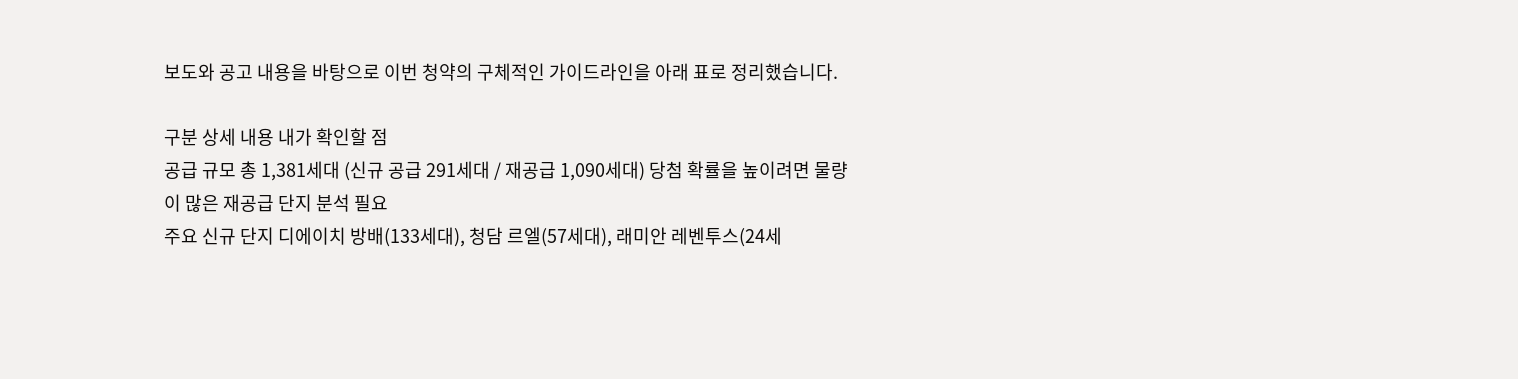보도와 공고 내용을 바탕으로 이번 청약의 구체적인 가이드라인을 아래 표로 정리했습니다.

구분 상세 내용 내가 확인할 점
공급 규모 총 1,381세대 (신규 공급 291세대 / 재공급 1,090세대) 당첨 확률을 높이려면 물량이 많은 재공급 단지 분석 필요
주요 신규 단지 디에이치 방배(133세대), 청담 르엘(57세대), 래미안 레벤투스(24세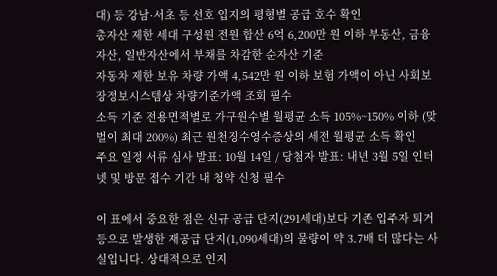대) 등 강남·서초 등 선호 입지의 평형별 공급 호수 확인
총자산 제한 세대 구성원 전원 합산 6억 6,200만 원 이하 부동산, 금융자산, 일반자산에서 부채를 차감한 순자산 기준
자동차 제한 보유 차량 가액 4,542만 원 이하 보험 가액이 아닌 사회보장정보시스템상 차량기준가액 조회 필수
소득 기준 전용면적별로 가구원수별 월평균 소득 105%~150% 이하 (맞벌이 최대 200%) 최근 원천징수영수증상의 세전 월평균 소득 확인
주요 일정 서류 심사 발표: 10월 14일 / 당첨자 발표: 내년 3월 5일 인터넷 및 방문 접수 기간 내 청약 신청 필수

이 표에서 중요한 점은 신규 공급 단지(291세대)보다 기존 입주자 퇴거 등으로 발생한 재공급 단지(1,090세대)의 물량이 약 3.7배 더 많다는 사실입니다. 상대적으로 인지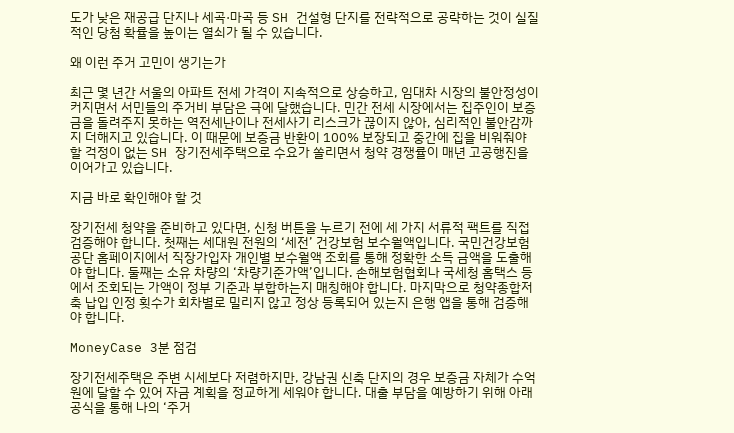도가 낮은 재공급 단지나 세곡·마곡 등 SH 건설형 단지를 전략적으로 공략하는 것이 실질적인 당첨 확률을 높이는 열쇠가 될 수 있습니다.

왜 이런 주거 고민이 생기는가

최근 몇 년간 서울의 아파트 전세 가격이 지속적으로 상승하고, 임대차 시장의 불안정성이 커지면서 서민들의 주거비 부담은 극에 달했습니다. 민간 전세 시장에서는 집주인이 보증금을 돌려주지 못하는 역전세난이나 전세사기 리스크가 끊이지 않아, 심리적인 불안감까지 더해지고 있습니다. 이 때문에 보증금 반환이 100% 보장되고 중간에 집을 비워줘야 할 걱정이 없는 SH 장기전세주택으로 수요가 쏠리면서 청약 경쟁률이 매년 고공행진을 이어가고 있습니다.

지금 바로 확인해야 할 것

장기전세 청약을 준비하고 있다면, 신청 버튼을 누르기 전에 세 가지 서류적 팩트를 직접 검증해야 합니다. 첫째는 세대원 전원의 ‘세전’ 건강보험 보수월액입니다. 국민건강보험공단 홈페이지에서 직장가입자 개인별 보수월액 조회를 통해 정확한 소득 금액을 도출해야 합니다. 둘째는 소유 차량의 ‘차량기준가액’입니다. 손해보험협회나 국세청 홈택스 등에서 조회되는 가액이 정부 기준과 부합하는지 매칭해야 합니다. 마지막으로 청약종합저축 납입 인정 횟수가 회차별로 밀리지 않고 정상 등록되어 있는지 은행 앱을 통해 검증해야 합니다.

MoneyCase 3분 점검

장기전세주택은 주변 시세보다 저렴하지만, 강남권 신축 단지의 경우 보증금 자체가 수억 원에 달할 수 있어 자금 계획을 정교하게 세워야 합니다. 대출 부담을 예방하기 위해 아래 공식을 통해 나의 ‘주거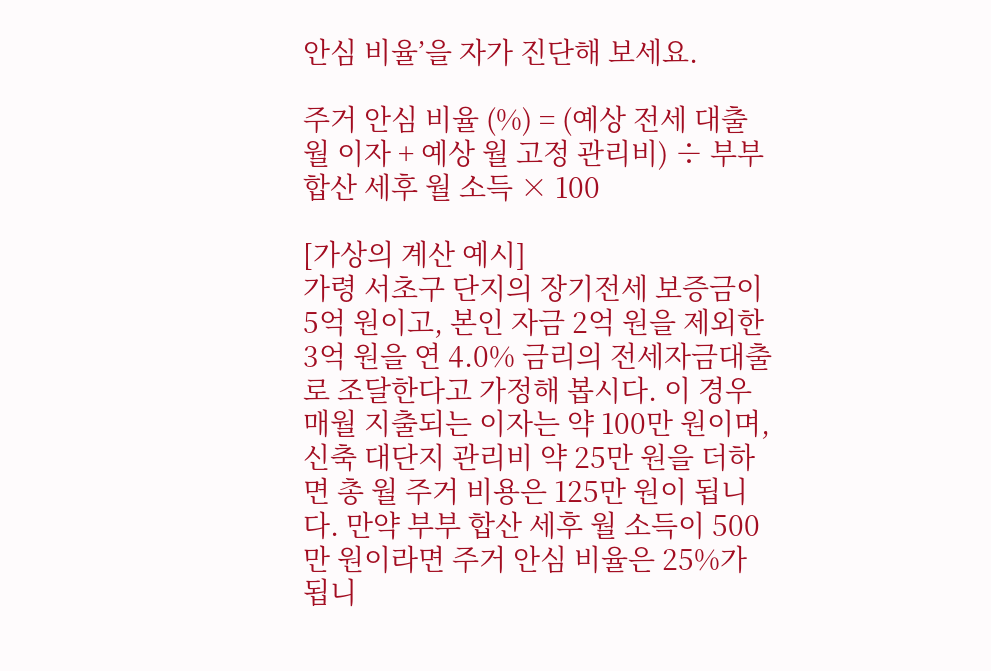안심 비율’을 자가 진단해 보세요.

주거 안심 비율 (%) = (예상 전세 대출 월 이자 + 예상 월 고정 관리비) ÷ 부부 합산 세후 월 소득 × 100

[가상의 계산 예시]
가령 서초구 단지의 장기전세 보증금이 5억 원이고, 본인 자금 2억 원을 제외한 3억 원을 연 4.0% 금리의 전세자금대출로 조달한다고 가정해 봅시다. 이 경우 매월 지출되는 이자는 약 100만 원이며, 신축 대단지 관리비 약 25만 원을 더하면 총 월 주거 비용은 125만 원이 됩니다. 만약 부부 합산 세후 월 소득이 500만 원이라면 주거 안심 비율은 25%가 됩니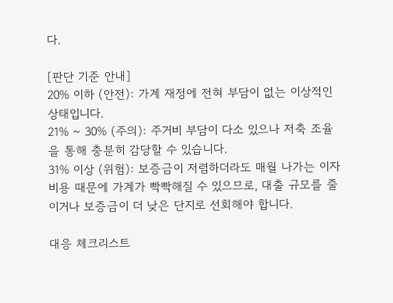다.

[판단 기준 안내]
20% 이하 (안전): 가계 재정에 전혀 부담이 없는 이상적인 상태입니다.
21% ~ 30% (주의): 주거비 부담이 다소 있으나 저축 조율을 통해 충분히 감당할 수 있습니다.
31% 이상 (위험): 보증금이 저렴하더라도 매월 나가는 이자 비용 때문에 가계가 빡빡해질 수 있으므로, 대출 규모를 줄이거나 보증금이 더 낮은 단지로 선회해야 합니다.

대응 체크리스트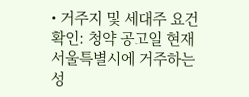• 거주지 및 세대주 요건 확인: 청약 공고일 현재 서울특별시에 거주하는 성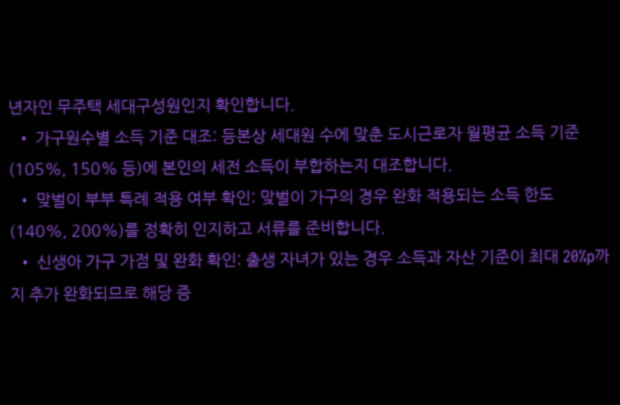년자인 무주택 세대구성원인지 확인합니다.
  • 가구원수별 소득 기준 대조: 등본상 세대원 수에 맞춘 도시근로자 월평균 소득 기준(105%, 150% 등)에 본인의 세전 소득이 부합하는지 대조합니다.
  • 맞벌이 부부 특례 적용 여부 확인: 맞벌이 가구의 경우 완화 적용되는 소득 한도(140%, 200%)를 정확히 인지하고 서류를 준비합니다.
  • 신생아 가구 가점 및 완화 확인: 출생 자녀가 있는 경우 소득과 자산 기준이 최대 20%p까지 추가 완화되므로 해당 증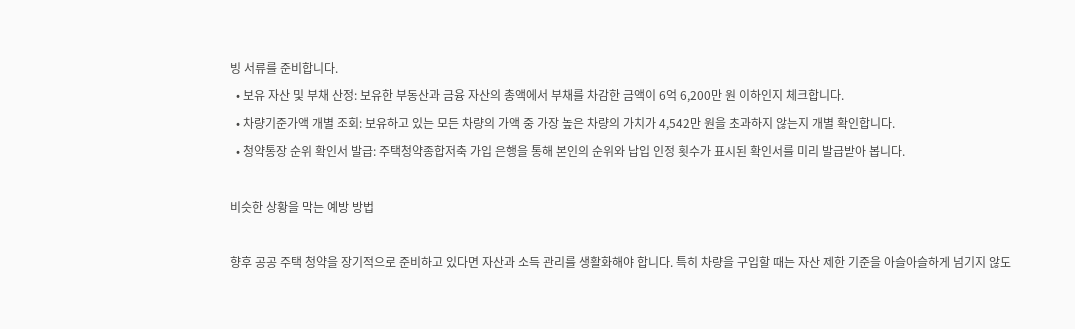빙 서류를 준비합니다.
  • 보유 자산 및 부채 산정: 보유한 부동산과 금융 자산의 총액에서 부채를 차감한 금액이 6억 6,200만 원 이하인지 체크합니다.
  • 차량기준가액 개별 조회: 보유하고 있는 모든 차량의 가액 중 가장 높은 차량의 가치가 4,542만 원을 초과하지 않는지 개별 확인합니다.
  • 청약통장 순위 확인서 발급: 주택청약종합저축 가입 은행을 통해 본인의 순위와 납입 인정 횟수가 표시된 확인서를 미리 발급받아 봅니다.

비슷한 상황을 막는 예방 방법

향후 공공 주택 청약을 장기적으로 준비하고 있다면 자산과 소득 관리를 생활화해야 합니다. 특히 차량을 구입할 때는 자산 제한 기준을 아슬아슬하게 넘기지 않도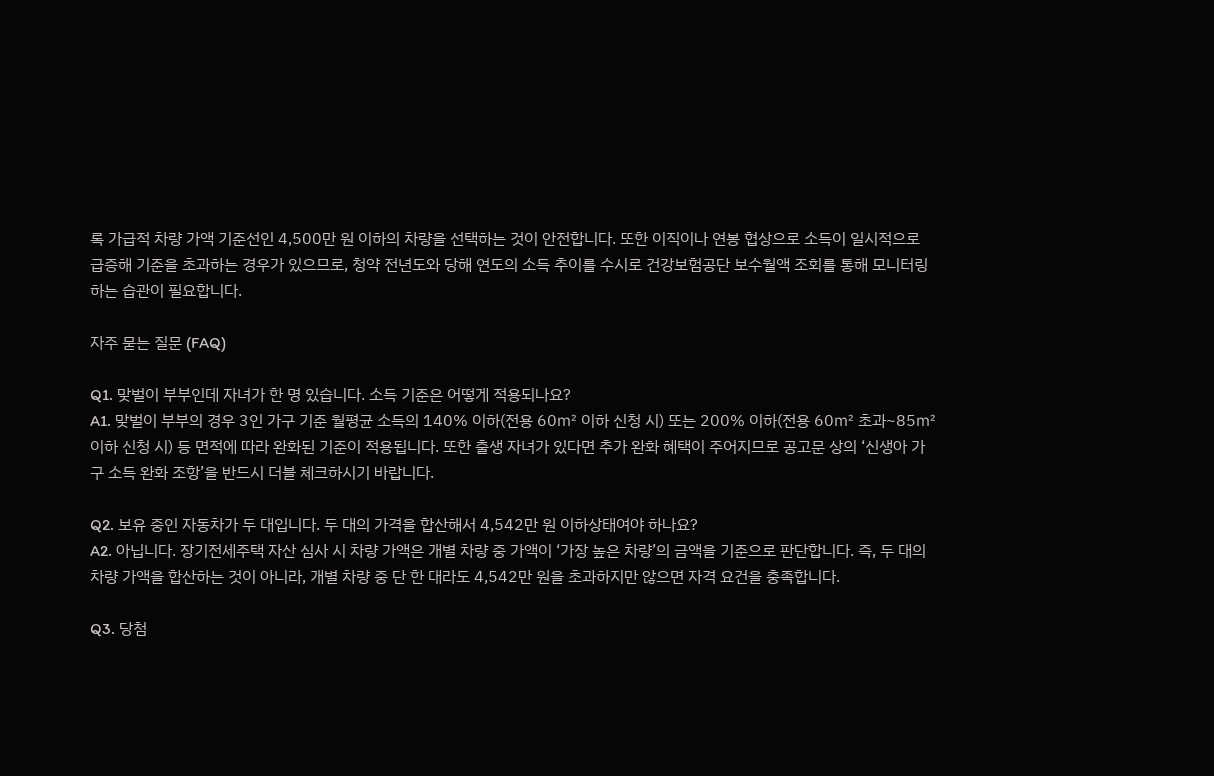록 가급적 차량 가액 기준선인 4,500만 원 이하의 차량을 선택하는 것이 안전합니다. 또한 이직이나 연봉 협상으로 소득이 일시적으로 급증해 기준을 초과하는 경우가 있으므로, 청약 전년도와 당해 연도의 소득 추이를 수시로 건강보험공단 보수월액 조회를 통해 모니터링하는 습관이 필요합니다.

자주 묻는 질문 (FAQ)

Q1. 맞벌이 부부인데 자녀가 한 명 있습니다. 소득 기준은 어떻게 적용되나요?
A1. 맞벌이 부부의 경우 3인 가구 기준 월평균 소득의 140% 이하(전용 60㎡ 이하 신청 시) 또는 200% 이하(전용 60㎡ 초과~85㎡ 이하 신청 시) 등 면적에 따라 완화된 기준이 적용됩니다. 또한 출생 자녀가 있다면 추가 완화 혜택이 주어지므로 공고문 상의 ‘신생아 가구 소득 완화 조항’을 반드시 더블 체크하시기 바랍니다.

Q2. 보유 중인 자동차가 두 대입니다. 두 대의 가격을 합산해서 4,542만 원 이하상태여야 하나요?
A2. 아닙니다. 장기전세주택 자산 심사 시 차량 가액은 개별 차량 중 가액이 ‘가장 높은 차량’의 금액을 기준으로 판단합니다. 즉, 두 대의 차량 가액을 합산하는 것이 아니라, 개별 차량 중 단 한 대라도 4,542만 원을 초과하지만 않으면 자격 요건을 충족합니다.

Q3. 당첨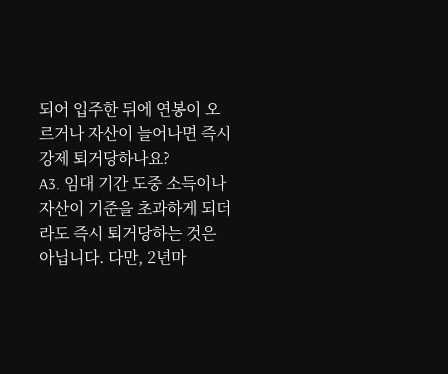되어 입주한 뒤에 연봉이 오르거나 자산이 늘어나면 즉시 강제 퇴거당하나요?
A3. 임대 기간 도중 소득이나 자산이 기준을 초과하게 되더라도 즉시 퇴거당하는 것은 아닙니다. 다만, 2년마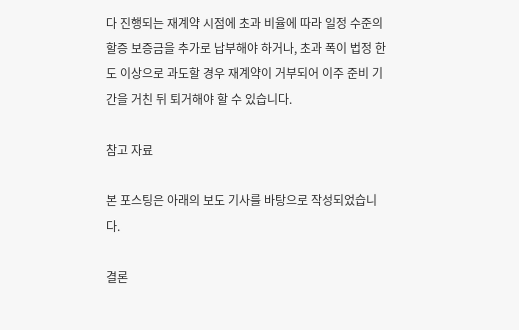다 진행되는 재계약 시점에 초과 비율에 따라 일정 수준의 할증 보증금을 추가로 납부해야 하거나, 초과 폭이 법정 한도 이상으로 과도할 경우 재계약이 거부되어 이주 준비 기간을 거친 뒤 퇴거해야 할 수 있습니다.

참고 자료

본 포스팅은 아래의 보도 기사를 바탕으로 작성되었습니다.

결론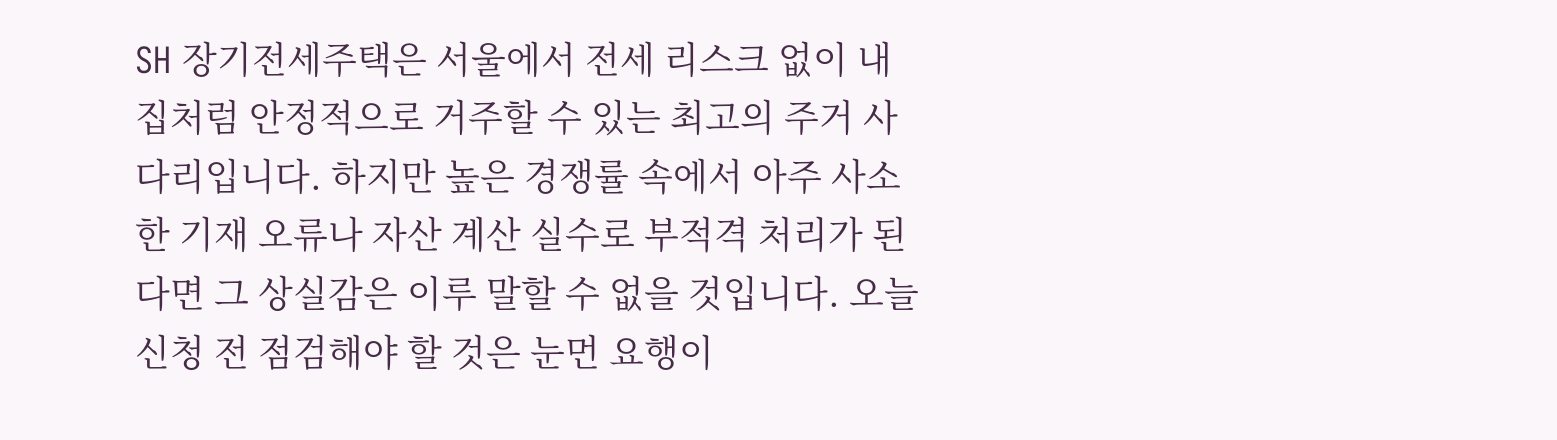SH 장기전세주택은 서울에서 전세 리스크 없이 내 집처럼 안정적으로 거주할 수 있는 최고의 주거 사다리입니다. 하지만 높은 경쟁률 속에서 아주 사소한 기재 오류나 자산 계산 실수로 부적격 처리가 된다면 그 상실감은 이루 말할 수 없을 것입니다. 오늘 신청 전 점검해야 할 것은 눈먼 요행이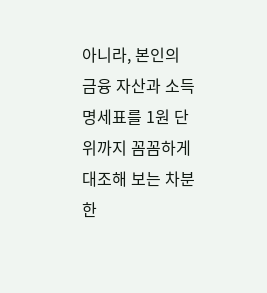아니라, 본인의 금융 자산과 소득 명세표를 1원 단위까지 꼼꼼하게 대조해 보는 차분한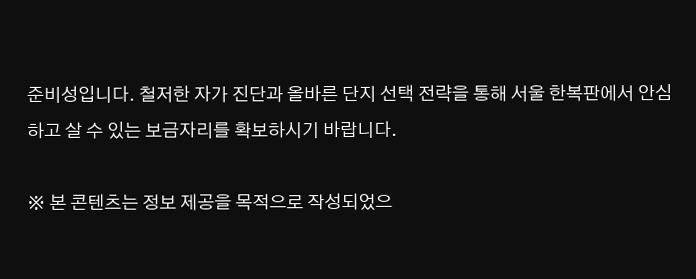준비성입니다. 철저한 자가 진단과 올바른 단지 선택 전략을 통해 서울 한복판에서 안심하고 살 수 있는 보금자리를 확보하시기 바랍니다.

※ 본 콘텐츠는 정보 제공을 목적으로 작성되었으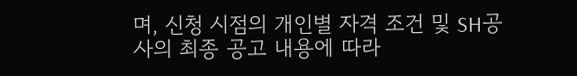며, 신청 시점의 개인별 자격 조건 및 SH공사의 최종 공고 내용에 따라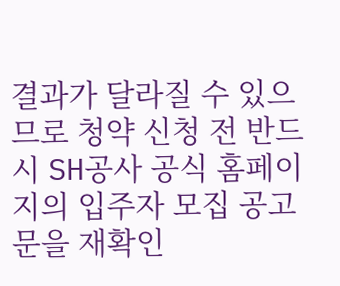결과가 달라질 수 있으므로 청약 신청 전 반드시 SH공사 공식 홈페이지의 입주자 모집 공고문을 재확인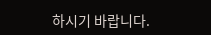하시기 바랍니다.